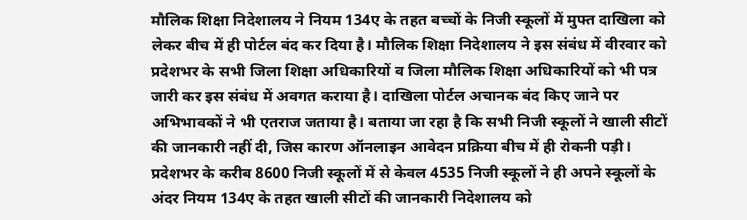मौलिक शिक्षा निदेशालय ने नियम 134ए के तहत बच्चों के निजी स्कूलों में मुफ्त दाखिला को लेकर बीच में ही पोर्टल बंद कर दिया है। मौलिक शिक्षा निदेशालय ने इस संबंध में वीरवार को प्रदेशभर के सभी जिला शिक्षा अधिकारियों व जिला मौलिक शिक्षा अधिकारियों को भी पत्र जारी कर इस संबंध में अवगत कराया है। दाखिला पोर्टल अचानक बंद किए जाने पर अभिभावकों ने भी एतराज जताया है। बताया जा रहा है कि सभी निजी स्कूलों ने खाली सीटों की जानकारी नहीं दी, जिस कारण ऑनलाइन आवेदन प्रक्रिया बीच में ही रोकनी पड़ी।
प्रदेशभर के करीब 8600 निजी स्कूलों में से केवल 4535 निजी स्कूलों ने ही अपने स्कूलों के अंदर नियम 134ए के तहत खाली सीटों की जानकारी निदेशालय को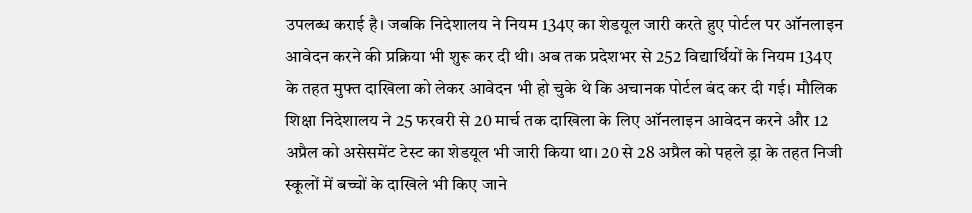उपलब्ध कराई है। जबकि निदेशालय ने नियम 134ए का शेडयूल जारी करते हुए पोर्टल पर ऑनलाइन आवेदन करने की प्रक्रिया भी शुरू कर दी थी। अब तक प्रदेशभर से 252 विद्यार्थियों के नियम 134ए के तहत मुफ्त दाखिला को लेकर आवेदन भी हो चुके थे कि अचानक पोर्टल बंद कर दी गई। मौलिक शिक्षा निदेशालय ने 25 फरवरी से 20 मार्च तक दाखिला के लिए ऑनलाइन आवेदन करने और 12 अप्रैल को असेसमेंट टेस्ट का शेडयूल भी जारी किया था। 20 से 28 अप्रैल को पहले ड्रा के तहत निजी स्कूलों में बच्चों के दाखिले भी किए जाने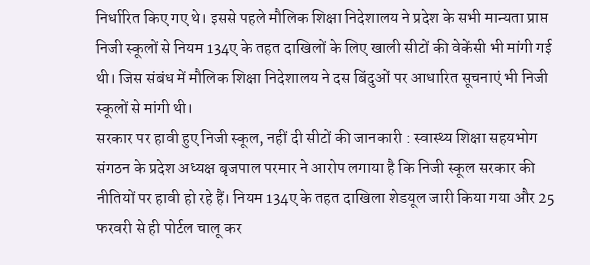निर्धारित किए गए थे। इससे पहले मौलिक शिक्षा निदेशालय ने प्रदेश के सभी मान्यता प्राप्त निजी स्कूलों से नियम 134ए के तहत दाखिलों के लिए खाली सीटों की वेकेंसी भी मांगी गई थी। जिस संबंध में मौलिक शिक्षा निदेशालय ने दस बिंदुओं पर आधारित सूचनाएं भी निजी स्कूलों से मांगी थी।
सरकार पर हावी हुए निजी स्कूल, नहीं दी सीटों की जानकारी : स्वास्थ्य शिक्षा सहयभोग संगठन के प्रदेश अध्यक्ष बृजपाल परमार ने आरोप लगाया है कि निजी स्कूल सरकार की नीतियों पर हावी हो रहे हैं। नियम 134ए के तहत दाखिला शेडयूल जारी किया गया और 25 फरवरी से ही पोर्टल चालू कर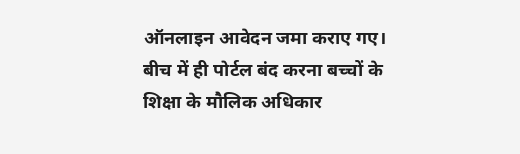ऑनलाइन आवेदन जमा कराए गए। बीच में ही पोर्टल बंद करना बच्चों के शिक्षा के मौलिक अधिकार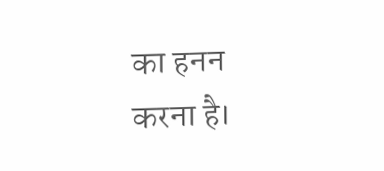का हनन करना है।